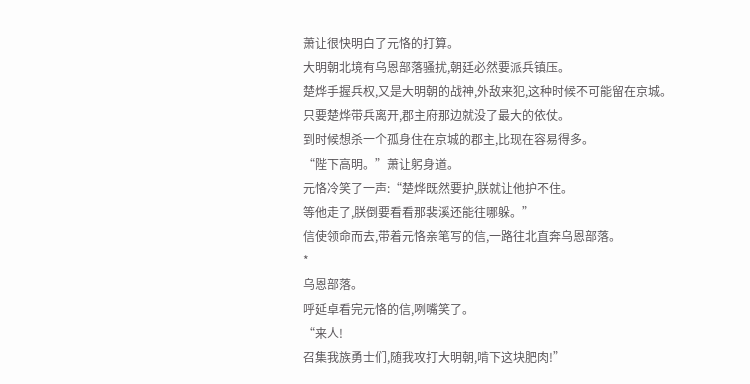萧让很快明白了元恪的打算。
大明朝北境有乌恩部落骚扰,朝廷必然要派兵镇压。
楚烨手握兵权,又是大明朝的战神,外敌来犯,这种时候不可能留在京城。
只要楚烨带兵离开,郡主府那边就没了最大的依仗。
到时候想杀一个孤身住在京城的郡主,比现在容易得多。
“陛下高明。”萧让躬身道。
元恪冷笑了一声:“楚烨既然要护,朕就让他护不住。
等他走了,朕倒要看看那裴溪还能往哪躲。”
信使领命而去,带着元恪亲笔写的信,一路往北直奔乌恩部落。
*
乌恩部落。
呼延卓看完元恪的信,咧嘴笑了。
“来人!
召集我族勇士们,随我攻打大明朝,啃下这块肥肉!”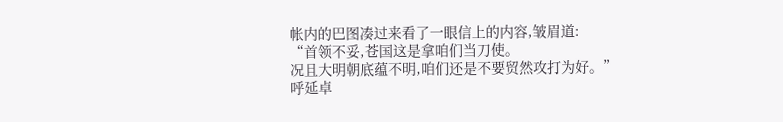帐内的巴图凑过来看了一眼信上的内容,皱眉道:
“首领不妥,苍国这是拿咱们当刀使。
况且大明朝底蕴不明,咱们还是不要贸然攻打为好。”
呼延卓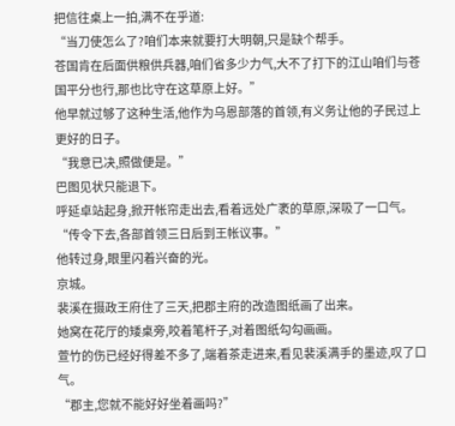把信往桌上一拍,满不在乎道:
“当刀使怎么了?咱们本来就要打大明朝,只是缺个帮手。
苍国肯在后面供粮供兵器,咱们省多少力气,大不了打下的江山咱们与苍国平分也行,那也比守在这草原上好。”
他早就过够了这种生活,他作为乌恩部落的首领,有义务让他的子民过上更好的日子。
“我意已决,照做便是。”
巴图见状只能退下。
呼延卓站起身,掀开帐帘走出去,看着远处广袤的草原,深吸了一口气。
“传令下去,各部首领三日后到王帐议事。”
他转过身,眼里闪着兴奋的光。
京城。
裴溪在摄政王府住了三天,把郡主府的改造图纸画了出来。
她窝在花厅的矮桌旁,咬着笔杆子,对着图纸勾勾画画。
萱竹的伤已经好得差不多了,端着茶走进来,看见裴溪满手的墨迹,叹了口气。
“郡主,您就不能好好坐着画吗?”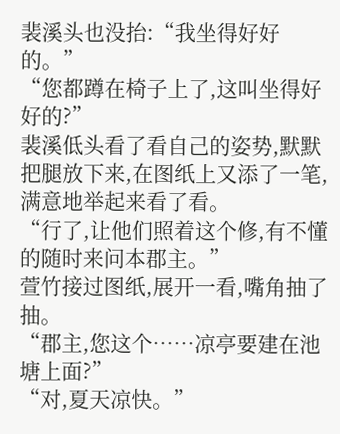裴溪头也没抬:“我坐得好好的。”
“您都蹲在椅子上了,这叫坐得好好的?”
裴溪低头看了看自己的姿势,默默把腿放下来,在图纸上又添了一笔,满意地举起来看了看。
“行了,让他们照着这个修,有不懂的随时来问本郡主。”
萱竹接过图纸,展开一看,嘴角抽了抽。
“郡主,您这个……凉亭要建在池塘上面?”
“对,夏天凉快。”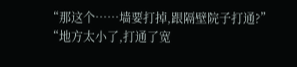“那这个……墙要打掉,跟隔壁院子打通?”
“地方太小了,打通了宽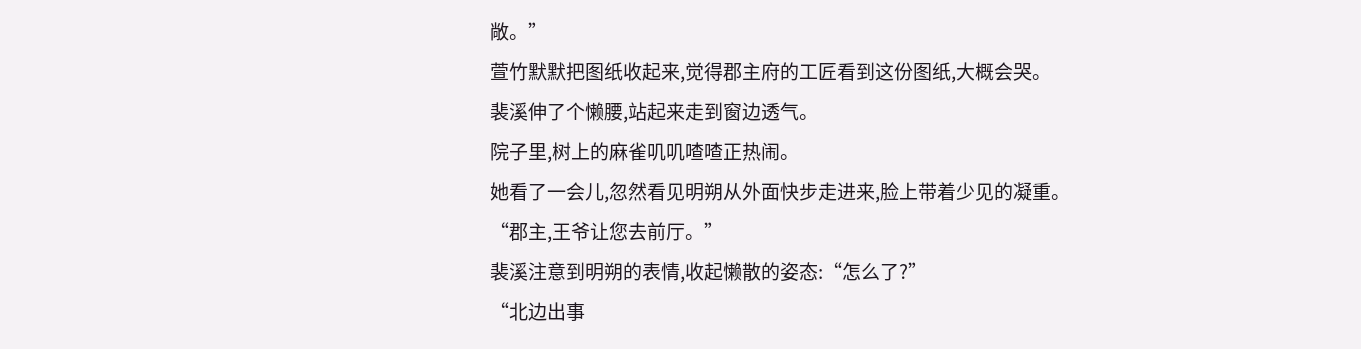敞。”
萱竹默默把图纸收起来,觉得郡主府的工匠看到这份图纸,大概会哭。
裴溪伸了个懒腰,站起来走到窗边透气。
院子里,树上的麻雀叽叽喳喳正热闹。
她看了一会儿,忽然看见明朔从外面快步走进来,脸上带着少见的凝重。
“郡主,王爷让您去前厅。”
裴溪注意到明朔的表情,收起懒散的姿态:“怎么了?”
“北边出事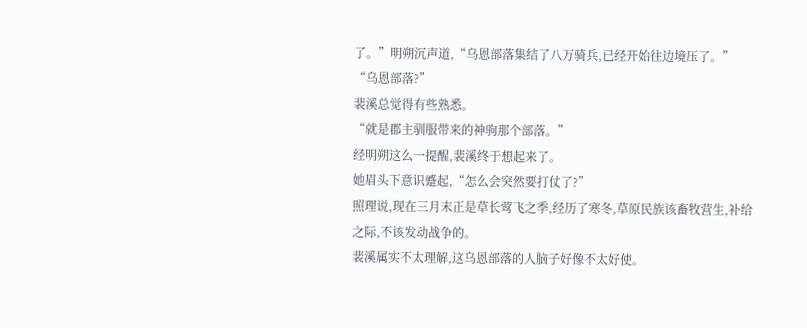了。”明朔沉声道,“乌恩部落集结了八万骑兵,已经开始往边境压了。”
“乌恩部落?”
裴溪总觉得有些熟悉。
“就是郡主驯服带来的神驹那个部落。”
经明朔这么一提醒,裴溪终于想起来了。
她眉头下意识蹙起,“怎么会突然要打仗了?”
照理说,现在三月末正是草长莺飞之季,经历了寒冬,草原民族该畜牧营生,补给之际,不该发动战争的。
裴溪属实不太理解,这乌恩部落的人脑子好像不太好使。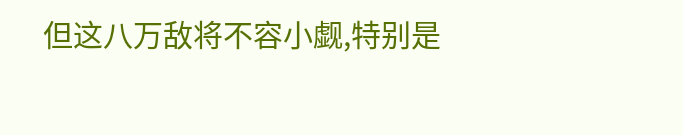但这八万敌将不容小觑,特别是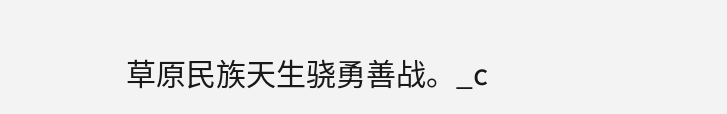草原民族天生骁勇善战。_c